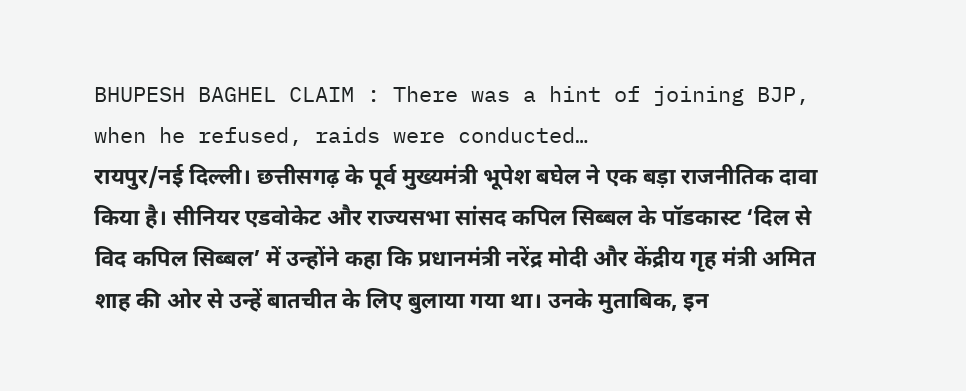BHUPESH BAGHEL CLAIM : There was a hint of joining BJP, when he refused, raids were conducted…
रायपुर/नई दिल्ली। छत्तीसगढ़ के पूर्व मुख्यमंत्री भूपेश बघेल ने एक बड़ा राजनीतिक दावा किया है। सीनियर एडवोकेट और राज्यसभा सांसद कपिल सिब्बल के पॉडकास्ट ‘दिल से विद कपिल सिब्बल’ में उन्होंने कहा कि प्रधानमंत्री नरेंद्र मोदी और केंद्रीय गृह मंत्री अमित शाह की ओर से उन्हें बातचीत के लिए बुलाया गया था। उनके मुताबिक, इन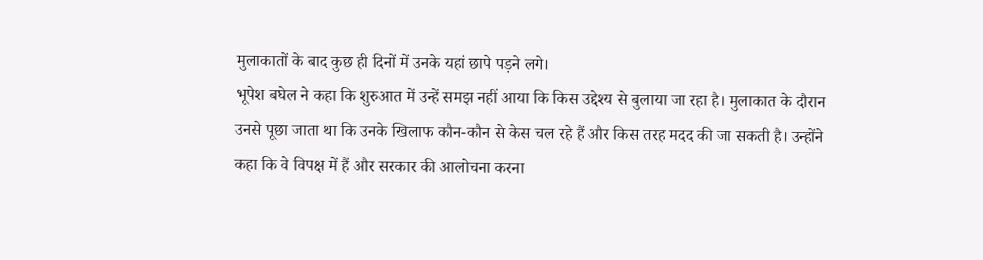मुलाकातों के बाद कुछ ही दिनों में उनके यहां छापे पड़ने लगे।
भूपेश बघेल ने कहा कि शुरुआत में उन्हें समझ नहीं आया कि किस उद्देश्य से बुलाया जा रहा है। मुलाकात के दौरान उनसे पूछा जाता था कि उनके खिलाफ कौन-कौन से केस चल रहे हैं और किस तरह मदद की जा सकती है। उन्होंने कहा कि वे विपक्ष में हैं और सरकार की आलोचना करना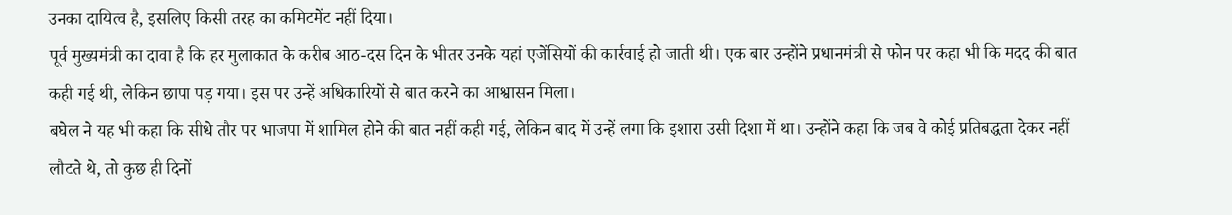उनका दायित्व है, इसलिए किसी तरह का कमिटमेंट नहीं दिया।
पूर्व मुख्यमंत्री का दावा है कि हर मुलाकात के करीब आठ-दस दिन के भीतर उनके यहां एजेंसियों की कार्रवाई हो जाती थी। एक बार उन्होंने प्रधानमंत्री से फोन पर कहा भी कि मदद की बात कही गई थी, लेकिन छापा पड़ गया। इस पर उन्हें अधिकारियों से बात करने का आश्वासन मिला।
बघेल ने यह भी कहा कि सीधे तौर पर भाजपा में शामिल होने की बात नहीं कही गई, लेकिन बाद में उन्हें लगा कि इशारा उसी दिशा में था। उन्होंने कहा कि जब वे कोई प्रतिबद्धता देकर नहीं लौटते थे, तो कुछ ही दिनों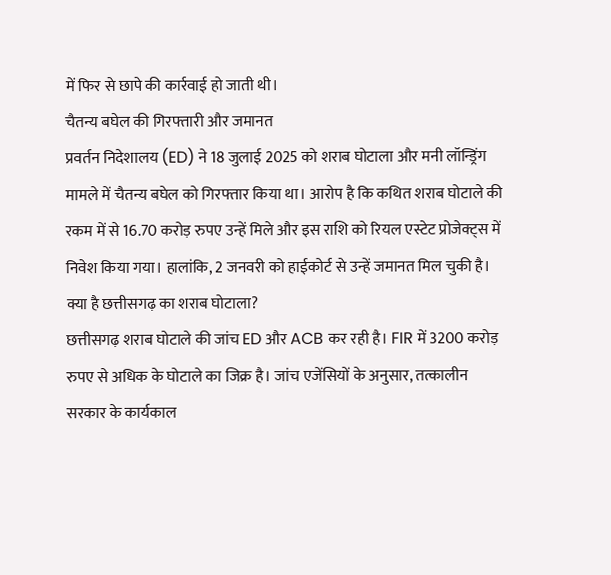में फिर से छापे की कार्रवाई हो जाती थी।
चैतन्य बघेल की गिरफ्तारी और जमानत
प्रवर्तन निदेशालय (ED) ने 18 जुलाई 2025 को शराब घोटाला और मनी लॉन्ड्रिंग मामले में चैतन्य बघेल को गिरफ्तार किया था। आरोप है कि कथित शराब घोटाले की रकम में से 16.70 करोड़ रुपए उन्हें मिले और इस राशि को रियल एस्टेट प्रोजेक्ट्स में निवेश किया गया। हालांकि, 2 जनवरी को हाईकोर्ट से उन्हें जमानत मिल चुकी है।
क्या है छत्तीसगढ़ का शराब घोटाला?
छत्तीसगढ़ शराब घोटाले की जांच ED और ACB कर रही है। FIR में 3200 करोड़ रुपए से अधिक के घोटाले का जिक्र है। जांच एजेंसियों के अनुसार, तत्कालीन सरकार के कार्यकाल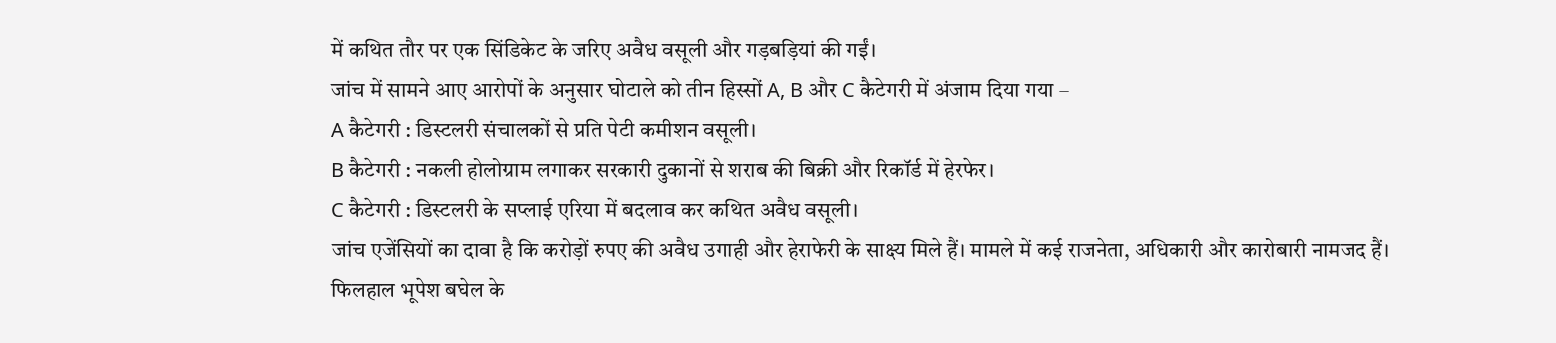में कथित तौर पर एक सिंडिकेट के जरिए अवैध वसूली और गड़बड़ियां की गईं।
जांच में सामने आए आरोपों के अनुसार घोटाले को तीन हिस्सों A, B और C कैटेगरी में अंजाम दिया गया –
A कैटेगरी : डिस्टलरी संचालकों से प्रति पेटी कमीशन वसूली।
B कैटेगरी : नकली होलोग्राम लगाकर सरकारी दुकानों से शराब की बिक्री और रिकॉर्ड में हेरफेर।
C कैटेगरी : डिस्टलरी के सप्लाई एरिया में बदलाव कर कथित अवैध वसूली।
जांच एजेंसियों का दावा है कि करोड़ों रुपए की अवैध उगाही और हेराफेरी के साक्ष्य मिले हैं। मामले में कई राजनेता, अधिकारी और कारोबारी नामजद हैं।
फिलहाल भूपेश बघेल के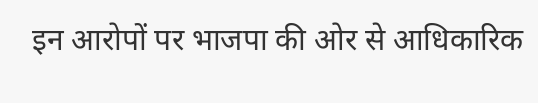इन आरोपों पर भाजपा की ओर से आधिकारिक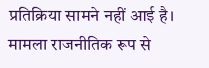प्रतिक्रिया सामने नहीं आई है। मामला राजनीतिक रूप से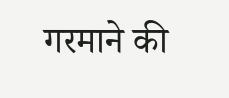गरमाने की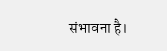संभावना है।